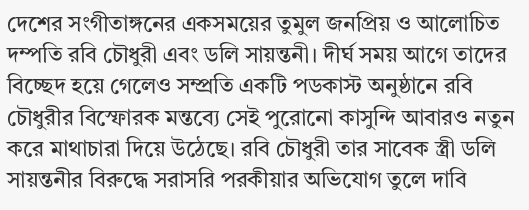দেশের সংগীতাঙ্গনের একসময়ের তুমুল জনপ্রিয় ও আলোচিত দম্পতি রবি চৌধুরী এবং ডলি সায়ন্তনী। দীর্ঘ সময় আগে তাদের বিচ্ছেদ হয়ে গেলেও সম্প্রতি একটি পডকাস্ট অনুষ্ঠানে রবি চৌধুরীর বিস্ফোরক মন্তব্যে সেই পুরোনো কাসুন্দি আবারও নতুন করে মাথাচারা দিয়ে উঠেছে। রবি চৌধুরী তার সাবেক স্ত্রী ডলি সায়ন্তনীর বিরুদ্ধে সরাসরি পরকীয়ার অভিযোগ তুলে দাবি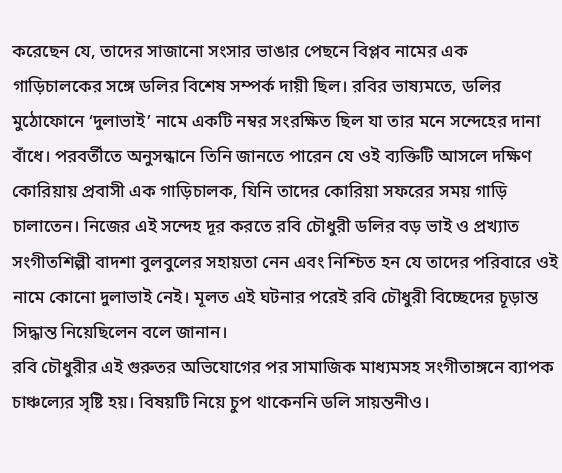করেছেন যে, তাদের সাজানো সংসার ভাঙার পেছনে বিপ্লব নামের এক গাড়িচালকের সঙ্গে ডলির বিশেষ সম্পর্ক দায়ী ছিল। রবির ভাষ্যমতে, ডলির মুঠোফোনে ‘দুলাভাই’ নামে একটি নম্বর সংরক্ষিত ছিল যা তার মনে সন্দেহের দানা বাঁধে। পরবর্তীতে অনুসন্ধানে তিনি জানতে পারেন যে ওই ব্যক্তিটি আসলে দক্ষিণ কোরিয়ায় প্রবাসী এক গাড়িচালক, যিনি তাদের কোরিয়া সফরের সময় গাড়ি চালাতেন। নিজের এই সন্দেহ দূর করতে রবি চৌধুরী ডলির বড় ভাই ও প্রখ্যাত সংগীতশিল্পী বাদশা বুলবুলের সহায়তা নেন এবং নিশ্চিত হন যে তাদের পরিবারে ওই নামে কোনো দুলাভাই নেই। মূলত এই ঘটনার পরেই রবি চৌধুরী বিচ্ছেদের চূড়ান্ত সিদ্ধান্ত নিয়েছিলেন বলে জানান।
রবি চৌধুরীর এই গুরুতর অভিযোগের পর সামাজিক মাধ্যমসহ সংগীতাঙ্গনে ব্যাপক চাঞ্চল্যের সৃষ্টি হয়। বিষয়টি নিয়ে চুপ থাকেননি ডলি সায়ন্তনীও।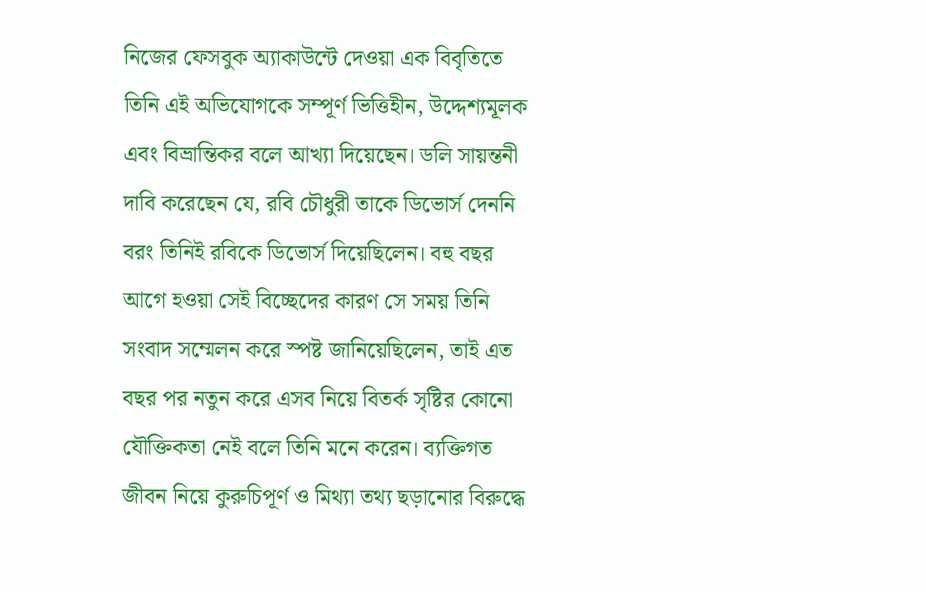নিজের ফেসবুক অ্যাকাউন্টে দেওয়া এক বিবৃতিতে তিনি এই অভিযোগকে সম্পূর্ণ ভিত্তিহীন, উদ্দেশ্যমূলক এবং বিভ্রান্তিকর বলে আখ্যা দিয়েছেন। ডলি সায়ন্তনী দাবি করেছেন যে, রবি চৌধুরী তাকে ডিভোর্স দেননি বরং তিনিই রবিকে ডিভোর্স দিয়েছিলেন। বহু বছর আগে হওয়া সেই বিচ্ছেদের কারণ সে সময় তিনি সংবাদ সম্মেলন করে স্পষ্ট জানিয়েছিলেন, তাই এত বছর পর নতুন করে এসব নিয়ে বিতর্ক সৃষ্টির কোনো যৌক্তিকতা নেই বলে তিনি মনে করেন। ব্যক্তিগত জীবন নিয়ে কুরুচিপূর্ণ ও মিথ্যা তথ্য ছড়ানোর বিরুদ্ধে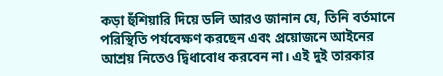কড়া হুঁশিয়ারি দিয়ে ডলি আরও জানান যে, তিনি বর্তমানে পরিস্থিতি পর্যবেক্ষণ করছেন এবং প্রয়োজনে আইনের আশ্রয় নিতেও দ্বিধাবোধ করবেন না। এই দুই তারকার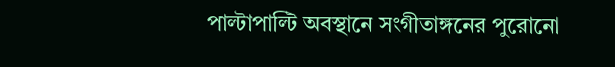পাল্টাপাল্টি অবস্থানে সংগীতাঙ্গনের পুরোনো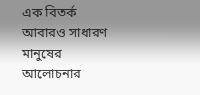এক বিতর্ক আবারও সাধারণ মানুষের আলোচনার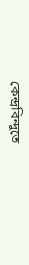কেন্দ্রবিন্দুতে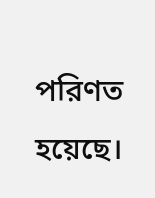পরিণত হয়েছে।